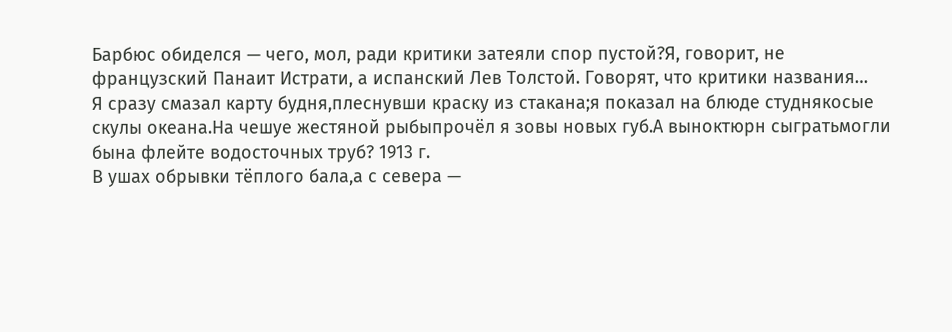Барбюс обиделся — чего, мол, ради критики затеяли спор пустой?Я, говорит, не французский Панаит Истрати, а испанский Лев Толстой. Говорят, что критики названия…
Я сразу смазал карту будня,плеснувши краску из стакана;я показал на блюде студнякосые скулы океана.На чешуе жестяной рыбыпрочёл я зовы новых губ.А выноктюрн сыгратьмогли бына флейте водосточных труб? 1913 г.
В ушах обрывки тёплого бала,а с севера —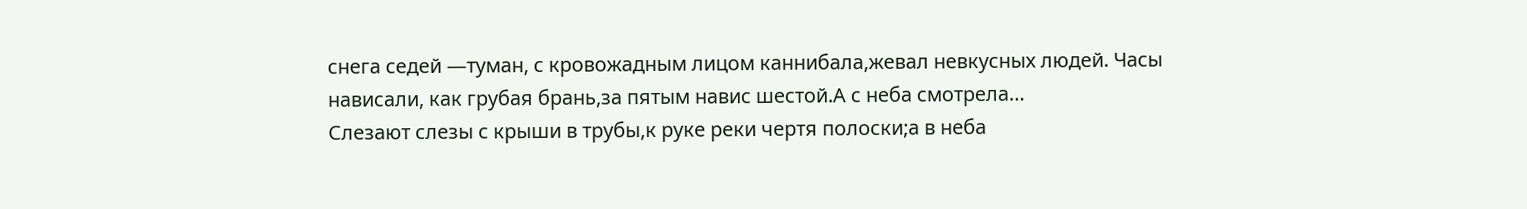снега седей —туман, с кровожадным лицом каннибала,жевал невкусных людей. Часы нависали, как грубая брань,за пятым навис шестой.А с неба смотрела…
Слезают слезы с крыши в трубы,к руке реки чертя полоски;а в неба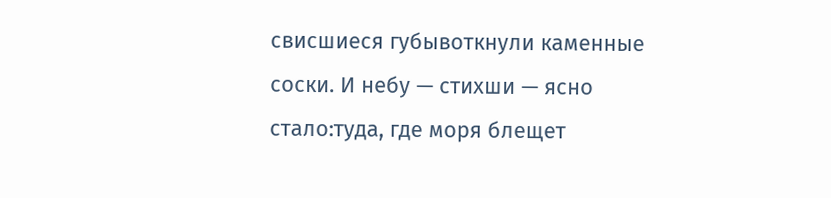свисшиеся губывоткнули каменные соски. И небу — стихши — ясно стало:туда, где моря блещет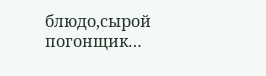блюдо,сырой погонщик…